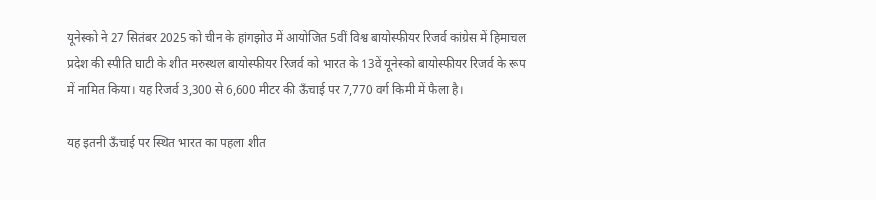यूनेस्को ने 27 सितंबर 2025 को चीन के हांगझोउ में आयोजित 5वीं विश्व बायोस्फीयर रिजर्व कांग्रेस में हिमाचल प्रदेश की स्पीति घाटी के शीत मरुस्थल बायोस्फीयर रिजर्व को भारत के 13वें यूनेस्को बायोस्फीयर रिजर्व के रूप में नामित किया। यह रिजर्व 3,300 से 6,600 मीटर की ऊँचाई पर 7,770 वर्ग किमी में फैला है।

यह इतनी ऊँचाई पर स्थित भारत का पहला शीत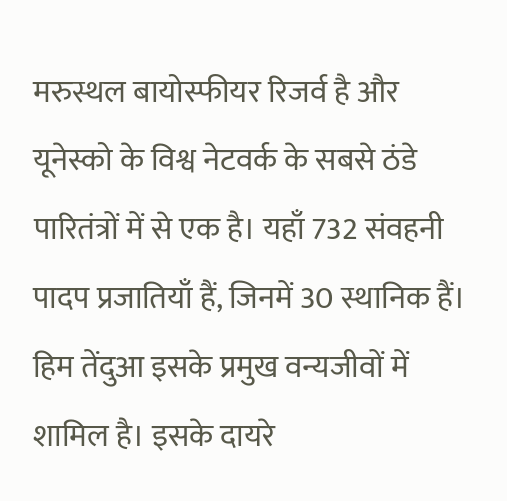मरुस्थल बायोस्फीयर रिजर्व है और यूनेस्को के विश्व नेटवर्क के सबसे ठंडे पारितंत्रों में से एक है। यहाँ 732 संवहनी पादप प्रजातियाँ हैं, जिनमें 30 स्थानिक हैं। हिम तेंदुआ इसके प्रमुख वन्यजीवों में शामिल है। इसके दायरे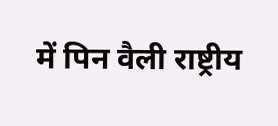में पिन वैली राष्ट्रीय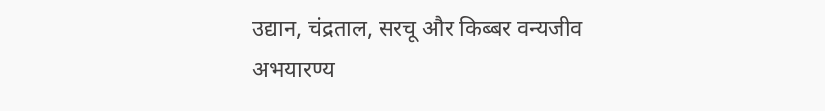उद्यान, चंद्रताल, सरचू और किब्बर वन्यजीव अभयारण्य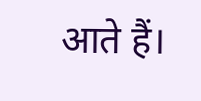आते हैं।